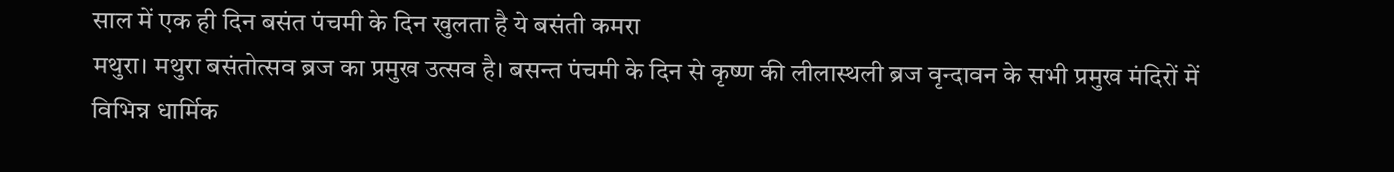साल में एक ही दिन बसंत पंचमी के दिन खुलता है ये बसंती कमरा
मथुरा। मथुरा बसंतोत्सव ब्रज का प्रमुख उत्सव है। बसन्त पंचमी के दिन से कृष्ण की लीलास्थली ब्रज वृन्दावन के सभी प्रमुख मंदिरों में विभिन्न धार्मिक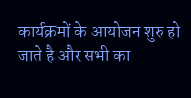कार्यक्रमों के आयोजन शुरु हो जाते है और सभी का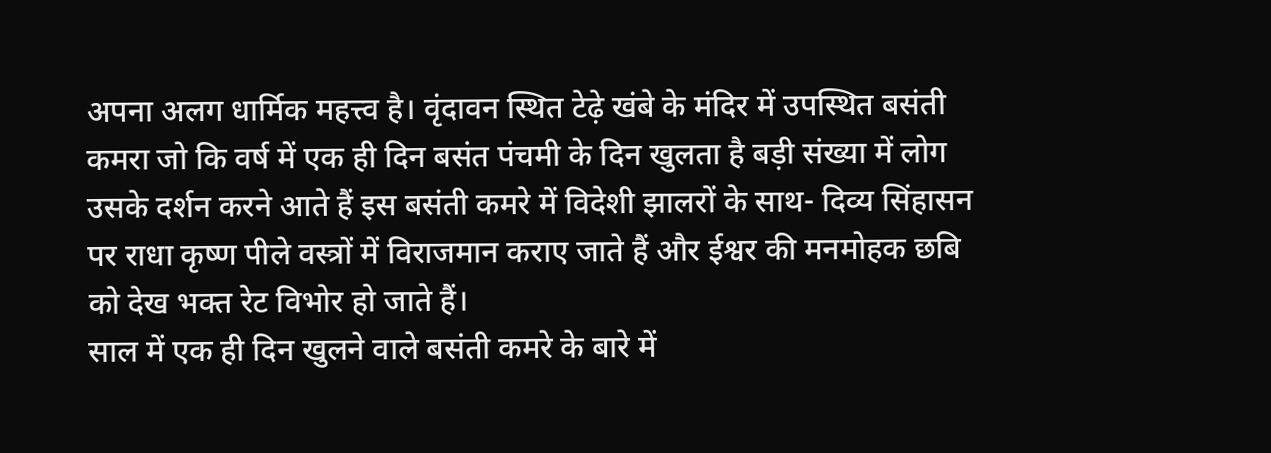अपना अलग धार्मिक महत्त्व है। वृंदावन स्थित टेढ़े खंबे के मंदिर में उपस्थित बसंती कमरा जो कि वर्ष में एक ही दिन बसंत पंचमी के दिन खुलता है बड़ी संख्या में लोग उसके दर्शन करने आते हैं इस बसंती कमरे में विदेशी झालरों के साथ- दिव्य सिंहासन पर राधा कृष्ण पीले वस्त्रों में विराजमान कराए जाते हैं और ईश्वर की मनमोहक छबि को देख भक्त रेट विभोर हो जाते हैं।
साल में एक ही दिन खुलने वाले बसंती कमरे के बारे में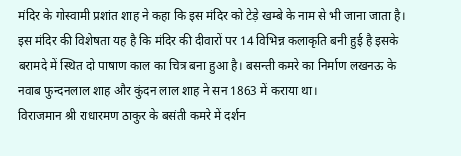मंदिर के गोस्वामी प्रशांत शाह ने कहा कि इस मंदिर को टेड़े खम्बे के नाम से भी जाना जाता है। इस मंदिर की विशेषता यह है कि मंदिर की दीवारों पर 14 विभिन्न कलाकृति बनी हुई है इसके बरामदे में स्थित दो पाषाण काल का चित्र बना हुआ है। बसन्ती कमरे का निर्माण लखनऊ के नवाब फुन्दनलाल शाह और कुंदन लाल शाह ने सन 1863 में कराया था।
विराजमान श्री राधारमण ठाकुर के बसंती कमरे में दर्शन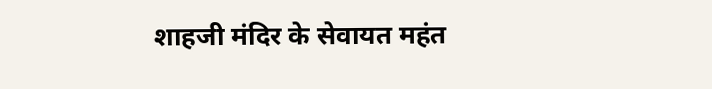शाहजी मंदिर के सेवायत महंत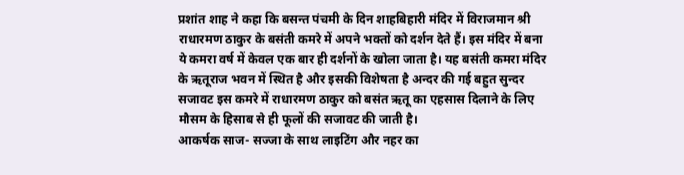प्रशांत शाह ने कहा कि बसन्त पंचमी के दिन शाहबिहारी मंदिर में विराजमान श्री राधारमण ठाकुर के बसंती कमरे में अपने भक्तों को दर्शन देते हैं। इस मंदिर में बना ये कमरा वर्ष में केवल एक बार ही दर्शनों के खोला जाता है। यह बसंती कमरा मंदिर के ऋतूराज भवन में स्थित है और इसकी विशेषता है अन्दर की गई बहुत सुन्दर सजावट इस कमरे में राधारमण ठाकुर को बसंत ऋतू का एहसास दिलाने के लिए मौसम के हिसाब से ही फूलों की सजावट की जाती है।
आकर्षक साज- सज्जा के साथ लाइटिंग और नहर का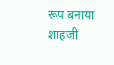रूप बनाया
शाहजी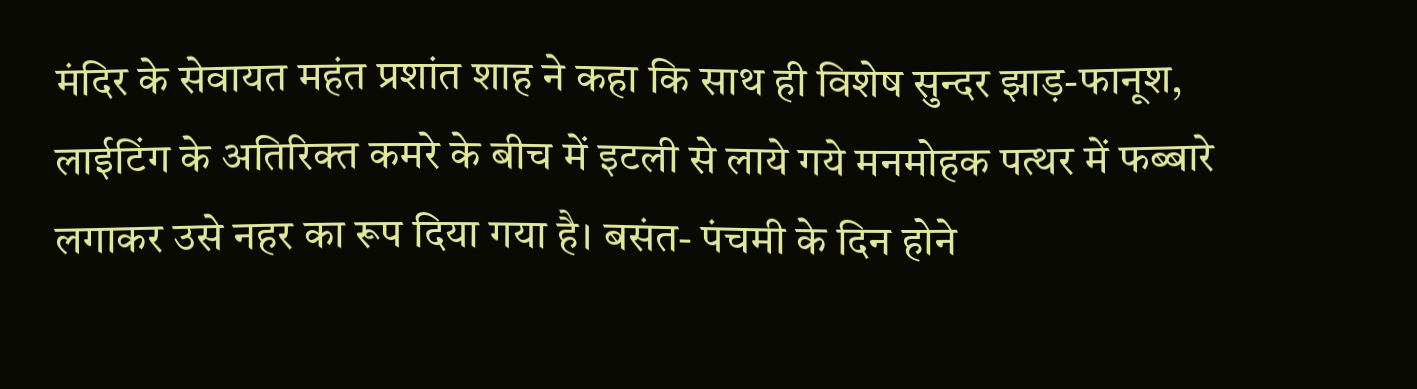मंदिर के सेवायत महंत प्रशांत शाह ने कहा कि साथ ही विशेष सुन्दर झाड़-फानूश, लाईटिंग के अतिरिक्त कमरे के बीच में इटली से लाये गये मनमोहक पत्थर में फब्बारे लगाकर उसे नहर का रूप दिया गया है। बसंत- पंचमी के दिन होने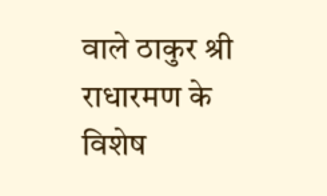वाले ठाकुर श्री राधारमण के विशेष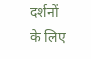दर्शनों के लिए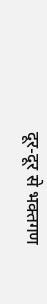दूर-दूर से भक्तगण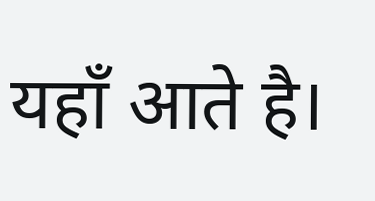यहाँ आते है।